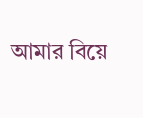আমার বিয়ে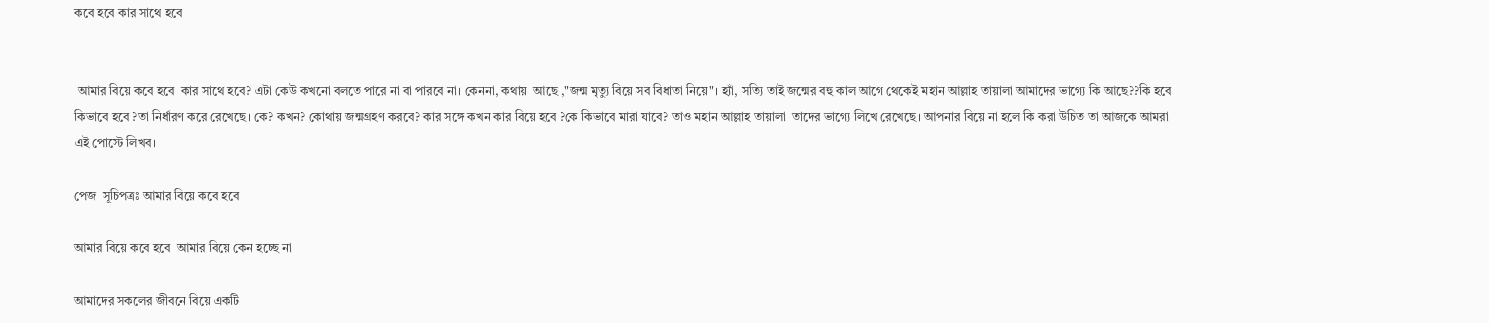কবে হবে কার সাথে হবে


 আমার বিয়ে কবে হবে  কার সাথে হবে? এটা কেউ কখনো বলতে পারে না বা পারবে না। কেননা, কথায়  আছে ,"জন্ম মৃত্যু বিয়ে সব বিধাতা নিয়ে"। হ্যাঁ, সত্যি তাই জন্মের বহু কাল আগে থেকেই মহান আল্লাহ তায়ালা আমাদের ভাগ্যে কি আছে??কি হবে কিভাবে হবে ?তা নির্ধারণ করে রেখেছে। কে? কখন? কোথায় জন্মগ্রহণ করবে? কার সঙ্গে কখন কার বিয়ে হবে ?কে কিভাবে মারা যাবে? তাও মহান আল্লাহ তায়ালা  তাদের ভাগ্যে লিখে রেখেছে। আপনার বিয়ে না হলে কি করা উচিত তা আজকে আমরা এই পোস্টে লিখব।

পেজ  সূচিপত্রঃ আমার বিয়ে কবে হবে

আমার বিয়ে কবে হবে  আমার বিয়ে কেন হচ্ছে না

আমাদের সকলের জীবনে বিয়ে একটি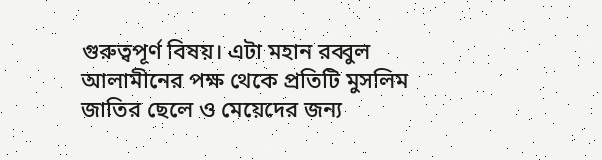গুরুত্বপূর্ণ বিষয়। এটা মহান রব্বুল আলামীনের পক্ষ থেকে প্রতিটি মুসলিম জাতির ছেলে ও মেয়েদের জন্য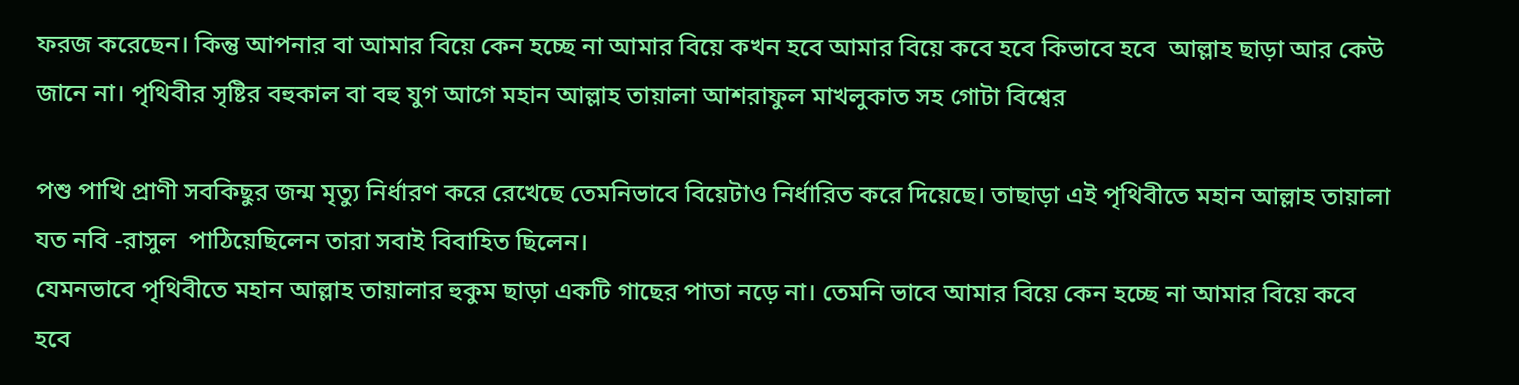ফরজ করেছেন। কিন্তু আপনার বা আমার বিয়ে কেন হচ্ছে না আমার বিয়ে কখন হবে আমার বিয়ে কবে হবে কিভাবে হবে  আল্লাহ ছাড়া আর কেউ জানে না। পৃথিবীর সৃষ্টির বহুকাল বা বহু যুগ আগে মহান আল্লাহ তায়ালা আশরাফুল মাখলুকাত সহ গোটা বিশ্বের

পশু পাখি প্রাণী সবকিছুর জন্ম মৃত্যু নির্ধারণ করে রেখেছে তেমনিভাবে বিয়েটাও নির্ধারিত করে দিয়েছে। তাছাড়া এই পৃথিবীতে মহান আল্লাহ তায়ালা যত নবি -রাসুল  পাঠিয়েছিলেন তারা সবাই বিবাহিত ছিলেন।
যেমনভাবে পৃথিবীতে মহান আল্লাহ তায়ালার হুকুম ছাড়া একটি গাছের পাতা নড়ে না। তেমনি ভাবে আমার বিয়ে কেন হচ্ছে না আমার বিয়ে কবে হবে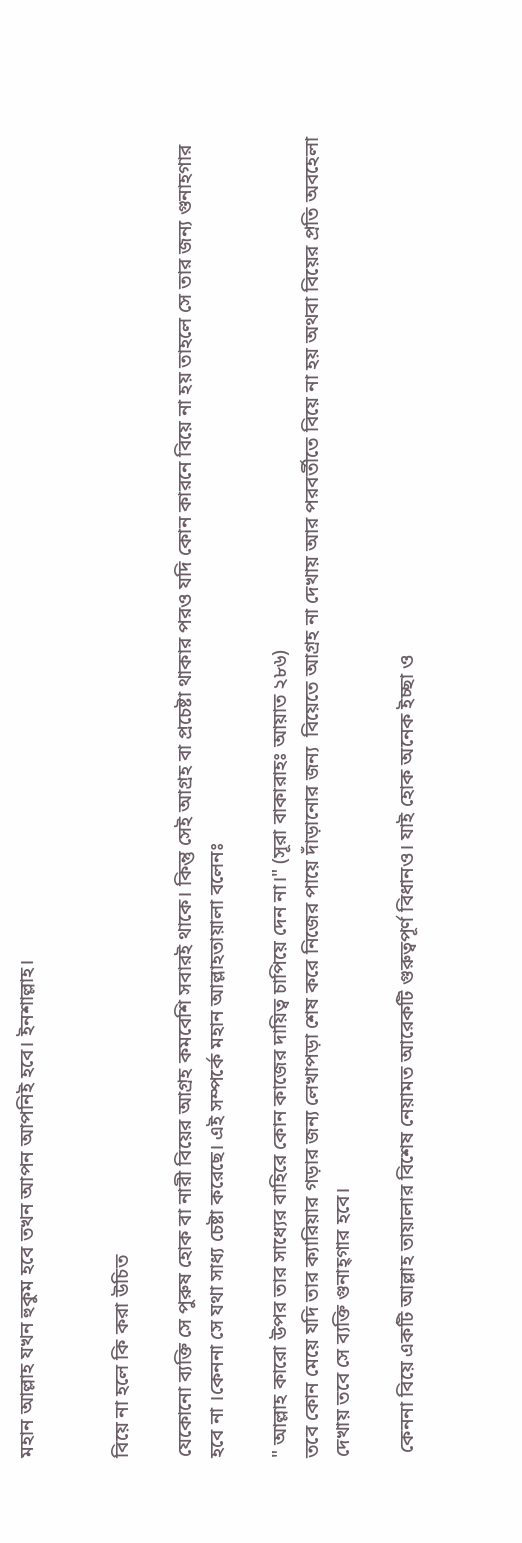মহান আল্লাহ যখন হুকুম হবে তখন আপন আপনিই হবে। ইনশাল্লাহ।


বিয়ে না হলে কি করা উচিত

যেকোনো ব্যক্তি সে পুরুষ হোক বা নারী বিয়ের আগ্রহ কমবেশি সবারই থাকে। কিন্তু সেই আগ্রহ বা প্রচেষ্টা থাকার পরও যদি কোন কারনে বিয়ে না হয় তাহলে সে তার জন্য গুনাহগার হবে না ।কেননা সে যথা সাধ্য চেষ্টা করেছে। এই সম্পর্কে মহান আল্লাহতায়ালা বলেনঃ

" আল্লাহ কারো উপর তার সাধ্যের বাহিরে কোন কাজের দায়িত্ব চাপিয়ে দেন না।" (সূরা বাকারাহঃ আয়াত ২৮৬)
তবে কোন মেয়ে যদি তার ক্যারিয়ার গড়ার জন্য লেখাপড়া শেষ করে নিজের পায়ে দাঁড়ানোর জন্য  বিয়েতে আগ্রহ না দেখায় আর পরবর্তীতে বিয়ে না হয় অথবা বিয়ের প্রতি অবহেলা দেখায় তবে সে ব্যক্তি গুনাহ্গার হবে।

 কেননা বিয়ে একটি আল্লাহ তায়ালার বিশেষ নেয়ামত আরেকটি গুরুত্বপূর্ণ বিধানও। যাই হোক অনেক ইচ্ছা ও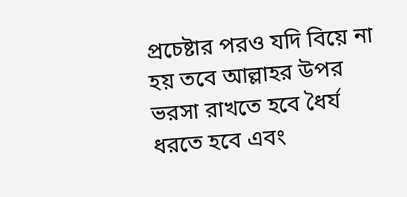প্রচেষ্টার পরও যদি বিয়ে না হয় তবে আল্লাহর উপর ভরসা রাখতে হবে ধৈর্য ধরতে হবে এবং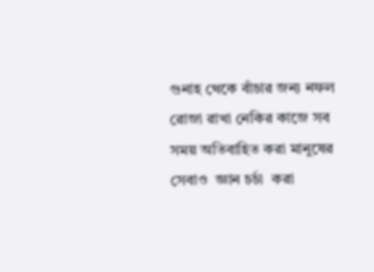গুনাহ থেকে বাঁচার জন্য নফল রোজা রাখা নেকির কাজে সব সময় অতিবাহিত করা মানুষের সেবাও  জ্ঞান চর্চা  করা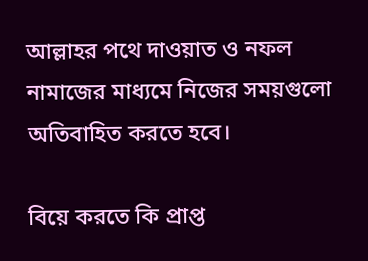আল্লাহর পথে দাওয়াত ও নফল নামাজের মাধ্যমে নিজের সময়গুলো অতিবাহিত করতে হবে।

বিয়ে করতে কি প্রাপ্ত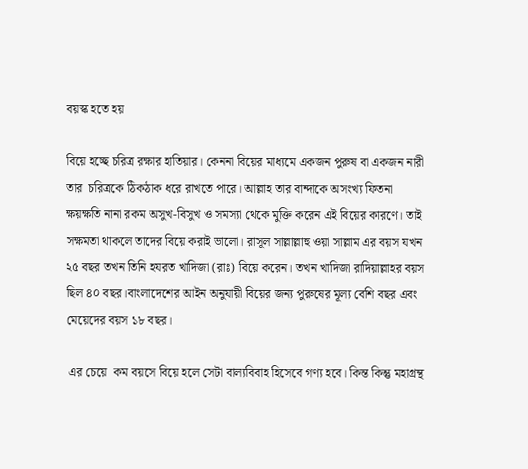বয়স্ক হতে হয়

বিয়ে হচ্ছে চরিত্র রক্ষার হাতিয়ার। কেননা বিয়ের মাধ্যমে একজন পুরুষ বা একজন নারী তার  চরিত্রকে ঠিকঠাক ধরে রাখতে পারে। আল্লাহ তার বান্দাকে অসংখ্য ফিতনা ক্ষয়ক্ষতি নানা রকম অসুখ-বিসুখ ও সমস্যা থেকে মুক্তি করেন এই বিয়ের কারণে। তাই সক্ষমতা থাকলে তাদের বিয়ে করাই ভালো। রাসূল সাল্লাল্লাহু ওয়া সাল্লাম এর বয়স যখন ২৫ বছর তখন তিনি হযরত খাদিজা (রাঃ) বিয়ে করেন। তখন খাদিজা রাদিয়াল্লাহর বয়স ছিল ৪০ বছর।বাংলাদেশের আইন অনুযায়ী বিয়ের জন্য পুরুষের মূল্য বেশি বছর এবং মেয়েদের বয়স ১৮ বছর।

 এর চেয়ে  কম বয়সে বিয়ে হলে সেটা বাল্যবিবাহ হিসেবে গণ্য হবে। কিন্ত কিন্তু মহাগ্রন্থ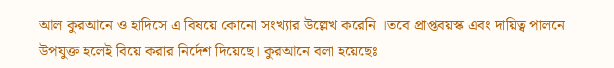আল কুরআনে ও হাদিসে এ বিষয়ে কোনো সংখ্যার উল্লেখ করেনি ।তবে প্রাপ্তবয়স্ক এবং দায়িত্ব পালনে উপযুক্ত হলেই বিয়ে করার নির্দেশ দিয়েছে। কুরআনে বলা হয়েছেঃ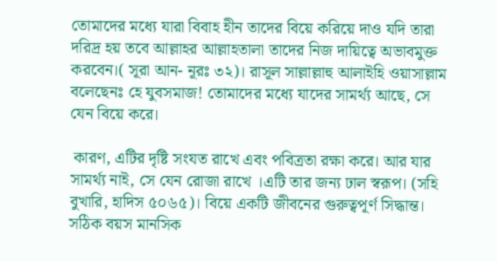তোমাদের মধ্যে যারা বিবাহ হীন তাদের বিয়ে করিয়ে দাও যদি তারা দরিদ্র হয় তবে আল্লাহর আল্লাহতালা তাদের নিজ দায়িত্বে অভাবমুক্ত করবেন।( সূরা আন- নূরঃ ৩২)। রাসূল সাল্লাল্লাহু আলাইহি ওয়াসাল্লাম বলেছেনঃ হে যুবসমাজ! তোমাদের মধ্যে যাদের সামর্থ্য আছে, সে যেন বিয়ে করে।

 কারণ, এটির দৃষ্টি সংযত রাখে এবং পবিত্রতা রক্ষা করে। আর যার সামর্থ্য নাই, সে যেন রোজা রাখে ।এটি তার জন্য ঢাল স্বরূপ। (সহি বুখারি, হাদিস ৫০৬৫)। বিয়ে একটি জীবনের গুরুত্বপূর্ণ সিদ্ধান্ত। সঠিক বয়স মানসিক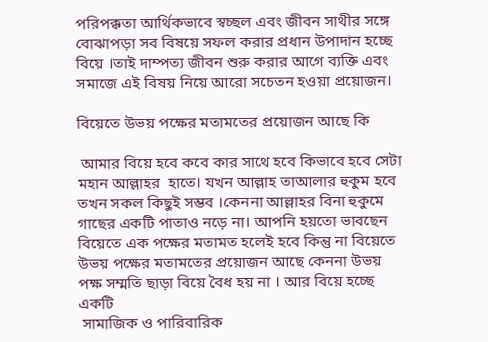পরিপক্কতা আর্থিকভাবে স্বচ্ছল এবং জীবন সাথীর সঙ্গে বোঝাপড়া সব বিষয়ে সফল করার প্রধান উপাদান হচ্ছে বিয়ে ।তাই দাম্পত্য জীবন শুরু করার আগে ব্যক্তি এবং সমাজে এই বিষয় নিয়ে আরো সচেতন হওয়া প্রয়োজন।

বিয়েতে উভয় পক্ষের মতামতের প্রয়োজন আছে কি

 আমার বিয়ে হবে কবে কার সাথে হবে কিভাবে হবে সেটা মহান আল্লাহর  হাতে। যখন আল্লাহ তাআলার হুকুম হবে তখন সকল কিছুই সম্ভব ।কেননা আল্লাহর বিনা হুকুমে গাছের একটি পাতাও নড়ে না। আপনি হয়তো ভাবছেন বিয়েতে এক পক্ষের মতামত হলেই হবে কিন্তু না বিয়েতে উভয় পক্ষের মতামতের প্রয়োজন আছে কেননা উভয় পক্ষ সম্মতি ছাড়া বিয়ে বৈধ হয় না । আর বিয়ে হচ্ছে একটি
 সামাজিক ও পারিবারিক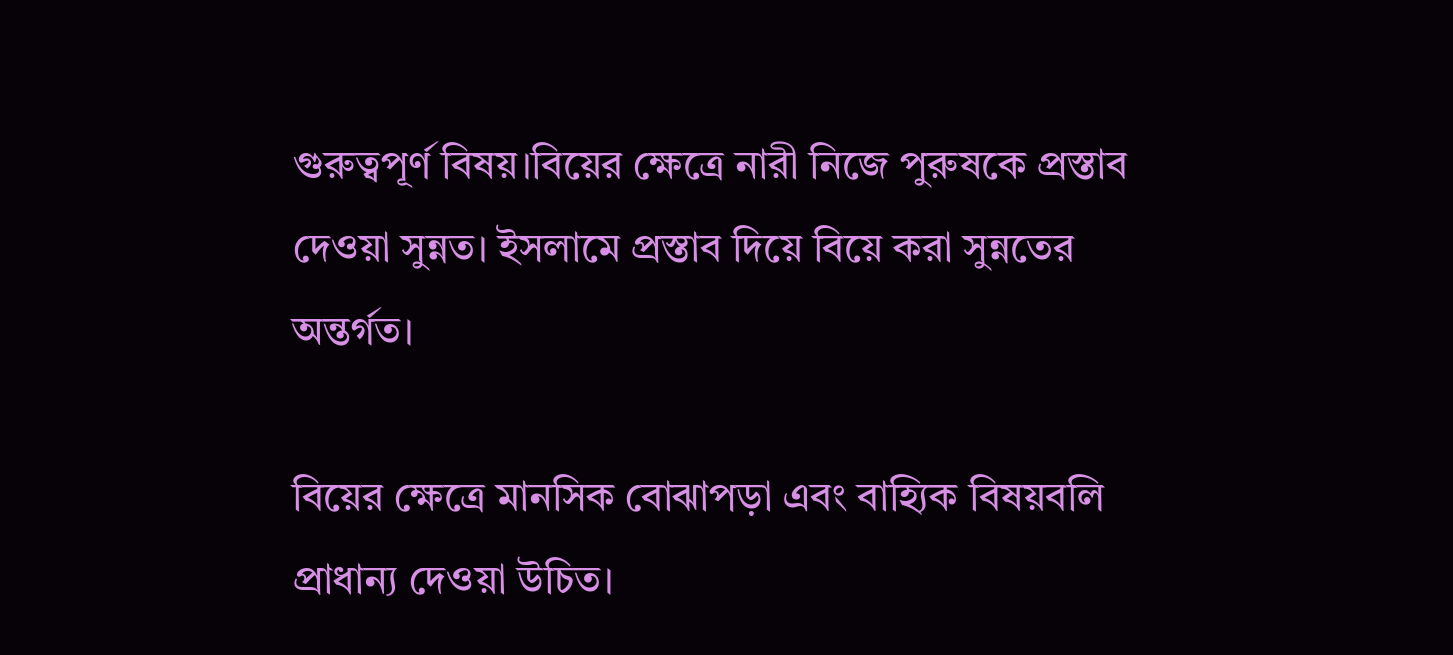গুরুত্বপূর্ণ বিষয়।বিয়ের ক্ষেত্রে নারী নিজে পুরুষকে প্রস্তাব দেওয়া সুন্নত। ইসলামে প্রস্তাব দিয়ে বিয়ে করা সুন্নতের অন্তর্গত।

বিয়ের ক্ষেত্রে মানসিক বোঝাপড়া এবং বাহ্যিক বিষয়বলি প্রাধান্য দেওয়া উচিত।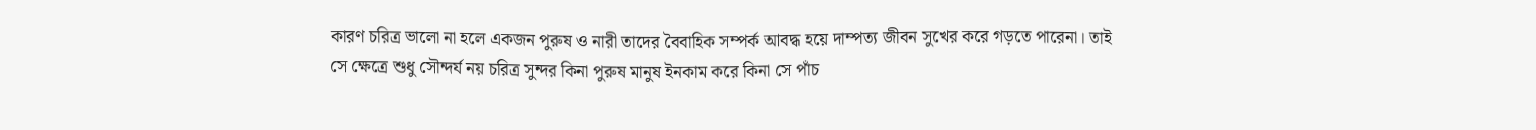কারণ চরিত্র ভালো না হলে একজন পুরুষ ও নারী তাদের বৈবাহিক সম্পর্ক আবদ্ধ হয়ে দাম্পত্য জীবন সুখের করে গড়তে পারেনা। তাই সে ক্ষেত্রে শুধু সৌন্দর্য নয় চরিত্র সুন্দর কিনা পুরুষ মানুষ ইনকাম করে কিনা সে পাঁচ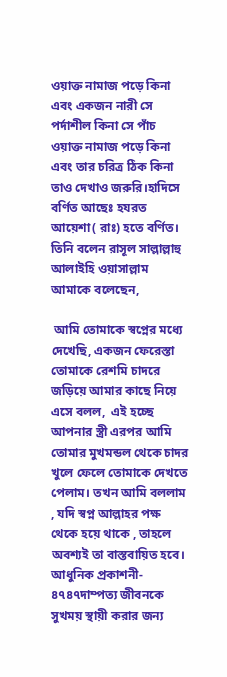ওয়াক্ত নামাজ পড়ে কিনা এবং একজন নারী সে পর্দাশীল কিনা সে পাঁচ ওয়াক্ত নামাজ পড়ে কিনা এবং তার চরিত্র ঠিক কিনা তাও দেখাও জরুরি।হাদিসে বর্ণিত আছেঃ হযরত আয়েশা( রাঃ) হতে বর্ণিত। তিনি বলেন রাসূল সাল্লাল্লাহু আলাইহি ওয়াসাল্লাম আমাকে বলেছেন,

 আমি তোমাকে স্বপ্নের মধ্যে দেখেছি, একজন ফেরেস্তা তোমাকে রেশমি চাদরে জড়িয়ে আমার কাছে নিয়ে এসে বলল,  এই হচ্ছে আপনার স্ত্রী এরপর আমি তোমার মুখমন্ডল থেকে চাদর  খুলে ফেলে তোমাকে দেখতে পেলাম। তখন আমি বললাম , যদি স্বপ্ন আল্লাহর পক্ষ থেকে হয়ে থাকে , তাহলে অবশ্যই তা বাস্তবায়িত হবে। আধুনিক প্রকাশনী- ৪৭৪৭দাম্পত্য জীবনকে সুখময় স্থায়ী করার জন্য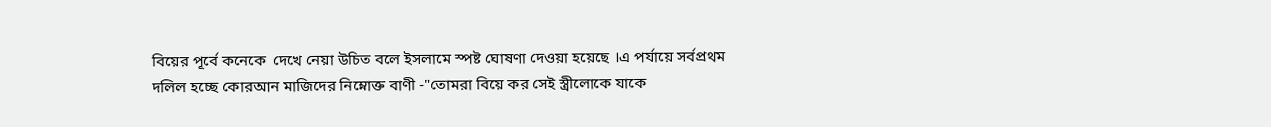বিয়ের পূর্বে কনেকে  দেখে নেয়া উচিত বলে ইসলামে স্পষ্ট ঘোষণা দেওয়া হয়েছে ।এ পর্যায়ে সর্বপ্রথম দলিল হচ্ছে কোরআন মাজিদের নিম্নোক্ত বাণী -"তোমরা বিয়ে কর সেই স্ত্রীলোকে যাকে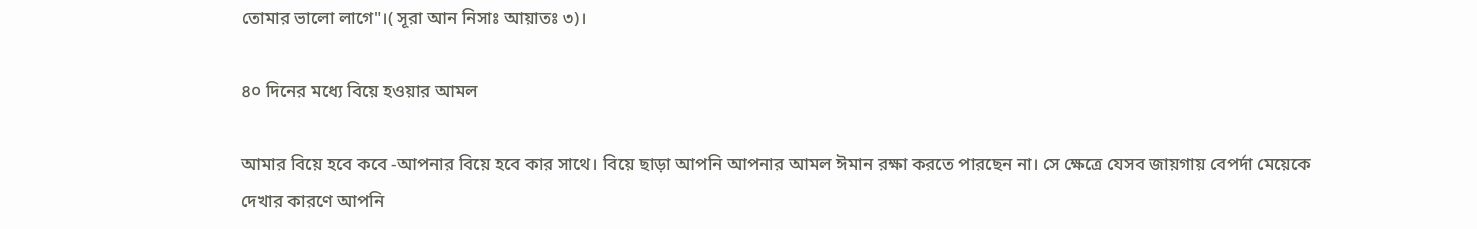তোমার ভালো লাগে"।( সূরা আন নিসাঃ আয়াতঃ ৩)।

৪০ দিনের মধ্যে বিয়ে হওয়ার আমল

আমার বিয়ে হবে কবে -আপনার বিয়ে হবে কার সাথে। বিয়ে ছাড়া আপনি আপনার আমল ঈমান রক্ষা করতে পারছেন না। সে ক্ষেত্রে যেসব জায়গায় বেপর্দা মেয়েকে দেখার কারণে আপনি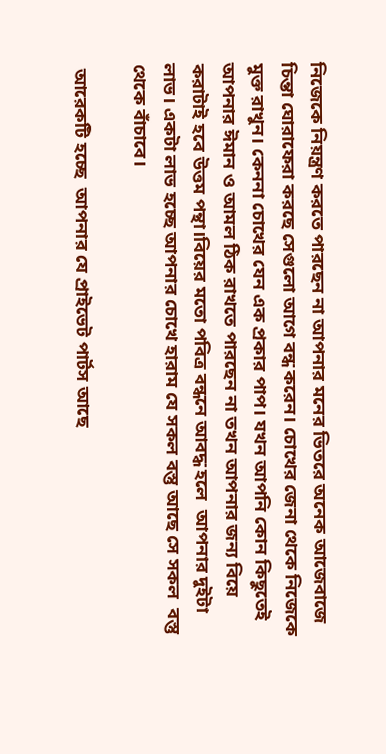নিজেকে নিয়ন্ত্রণ করতে পারছেন না আপনার মনের ভিতরে অনেক আজেবাজে চিন্তা ঘোরাফেরা করছে সেগুলো আগে বন্ধ করেন। চোখের জেনা থেকে নিজেকে মুক্ত রাখুন। কেননা চোখের যেন এক প্রকার পাপ। যখন আপনি কোন কিছুতেই আপনার ঈমান ও আমল ঠিক রাখতে পারছেন না তখন আপনার জন্য বিয়ে করাটাই হবে উত্তম পন্থা।বিয়ের মতো পবিত্র বন্ধনে আবদ্ধ হলে  আপনার দুইটা লাভ। একটা লাভ হচ্ছে আপনার চোখে হারাম যে সকল বস্তু আছে সে সকল  বস্তু থেকে বাঁচাবে।

 আরেকটি হচ্ছে  আপনার যে প্রাইভেট পার্টস আছে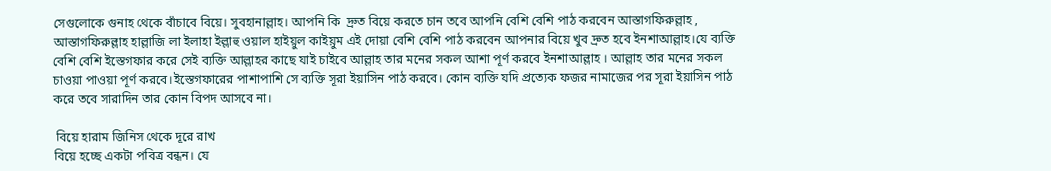সেগুলোকে গুনাহ থেকে বাঁচাবে বিয়ে। সুবহানাল্লাহ। আপনি কি  দ্রুত বিয়ে করতে চান তবে আপনি বেশি বেশি পাঠ করবেন আস্তাগফিরুল্লাহ , আস্তাগফিরুল্লাহ হাল্লাজি লা ইলাহা ইল্লাহু ওয়াল হাইয়ুল কাইয়ুম এই দোয়া বেশি বেশি পাঠ করবেন আপনার বিয়ে খুব দ্রুত হবে ইনশাআল্লাহ।যে ব্যক্তি বেশি বেশি ইস্তেগফার করে সেই ব্যক্তি আল্লাহর কাছে যাই চাইবে আল্লাহ তার মনের সকল আশা পূর্ণ করবে ইনশাআল্লাহ । আল্লাহ তার মনের সকল  চাওয়া পাওয়া পূর্ণ করবে।ইস্তেগফারের পাশাপাশি সে ব্যক্তি সূরা ইয়াসিন পাঠ করবে। কোন ব্যক্তি যদি প্রত্যেক ফজর নামাজের পর সূরা ইয়াসিন পাঠ করে তবে সারাদিন তার কোন বিপদ আসবে না।

 বিয়ে হারাম জিনিস থেকে দূরে রাখ
বিয়ে হচ্ছে একটা পবিত্র বন্ধন। যে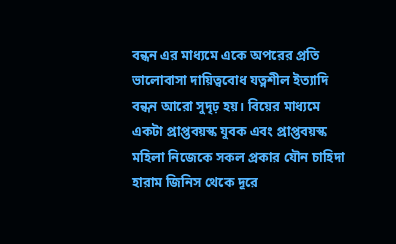বন্ধন এর মাধ্যমে একে অপরের প্রতি ভালোবাসা দায়িত্ববোধ যত্নশীল ইত্যাদি বন্ধন আরো সুদৃঢ় হয়। বিয়ের মাধ্যমে একটা প্রাপ্তবয়স্ক যুবক এবং প্রাপ্তবয়স্ক মহিলা নিজেকে সকল প্রকার যৌন চাহিদা হারাম জিনিস থেকে দূরে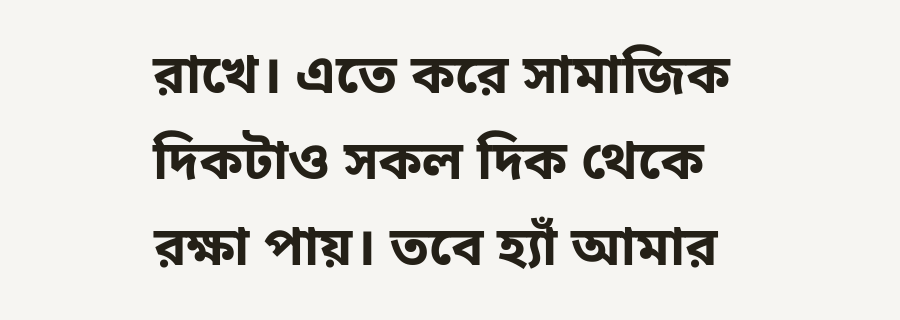রাখে। এতে করে সামাজিক দিকটাও সকল দিক থেকে রক্ষা পায়। তবে হ্যাঁ আমার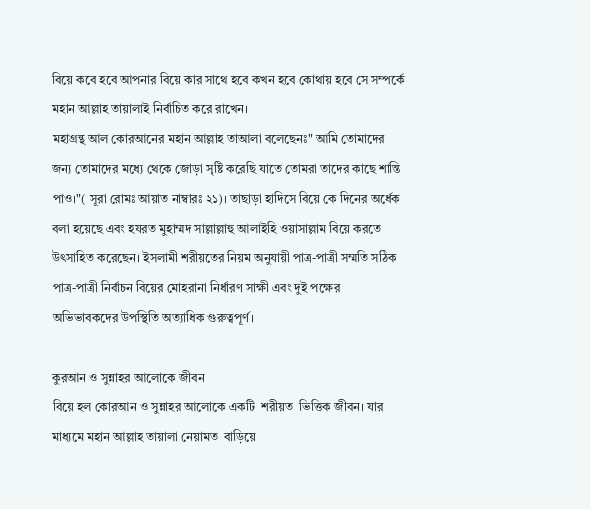বিয়ে কবে হবে আপনার বিয়ে কার সাথে হবে কখন হবে কোথায় হবে সে সম্পর্কে মহান আল্লাহ তায়ালাই নির্বাচিত করে রাখেন।
মহাগ্রন্থ আল কোরআনের মহান আল্লাহ তাআলা বলেছেনঃ" আমি তোমাদের জন্য তোমাদের মধ্যে থেকে জোড়া সৃষ্টি করেছি যাতে তোমরা তাদের কাছে শান্তি পাও।"( সূরা রোমঃ আয়াত নাম্বারঃ ২১)। তাছাড়া হাদিসে বিয়ে কে দিনের অর্ধেক বলা হয়েছে এবং হযরত মুহাম্মদ সাল্লাল্লাহু আলাইহি ওয়াসাল্লাম বিয়ে করতে উৎসাহিত করেছেন। ইসলামী শরীয়তের নিয়ম অনুযায়ী পাত্র-পাত্রী সম্মতি সঠিক পাত্র-পাত্রী নির্বাচন বিয়ের মোহরানা নির্ধারণ সাক্ষী এবং দুই পক্ষের অভিভাবকদের উপস্থিতি অত্যাধিক গুরুত্বপূর্ণ।

কুরআন ও সুন্নাহর আলোকে জীবন
বিয়ে হল কোরআন ও সুন্নাহর আলোকে একটি  শরীয়ত  ভিত্তিক জীবন। যার মাধ্যমে মহান আল্লাহ তায়ালা নেয়ামত  বাড়িয়ে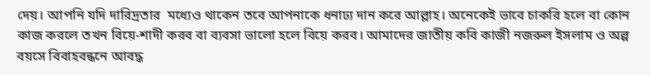দেয়। আপনি যদি দারিদ্রতার  মধ্যেও থাকেন তবে আপনাকে ধনাঢ্য দান করে আল্লাহ। অনেকেই ভাবে চাকরি হলে বা কোন কাজ করলে তখন বিয়ে-শাদী করব বা ব্যবসা ভালো হলে বিয়ে করব। আমাদের জাতীয় কবি কাজী নজরুল ইসলাম ও অল্প বয়সে বিবাহবন্ধনে আবদ্ধ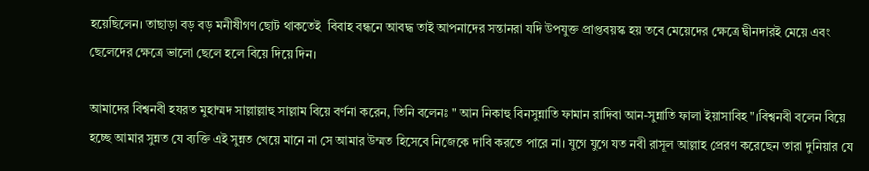হয়েছিলেন। তাছাড়া বড় বড় মনীষীগণ ছোট থাকতেই  বিবাহ বন্ধনে আবদ্ধ তাই আপনাদের সন্তানরা যদি উপযুক্ত প্রাপ্তবয়স্ক হয় তবে মেয়েদের ক্ষেত্রে দ্বীনদারই মেয়ে এবং ছেলেদের ক্ষেত্রে ভালো ছেলে হলে বিয়ে দিয়ে দিন।

আমাদের বিশ্বনবী হযরত মুহাম্মদ সাল্লাল্লাহু সাল্লাম বিয়ে বর্ণনা করেন, তিনি বলেনঃ " আন নিকাহু বিনসুন্নাতি ফামান রাদিবা আন-সুন্নাতি ফালা ইয়াসাবিহ"।বিশ্বনবী বলেন বিয়ে হচ্ছে আমার সুন্নত যে ব্যক্তি এই সুন্নত খেয়ে মানে না সে আমার উম্মত হিসেবে নিজেকে দাবি করতে পারে না। যুগে যুগে যত নবী রাসূল আল্লাহ প্রেরণ করেছেন তারা দুনিয়ার যে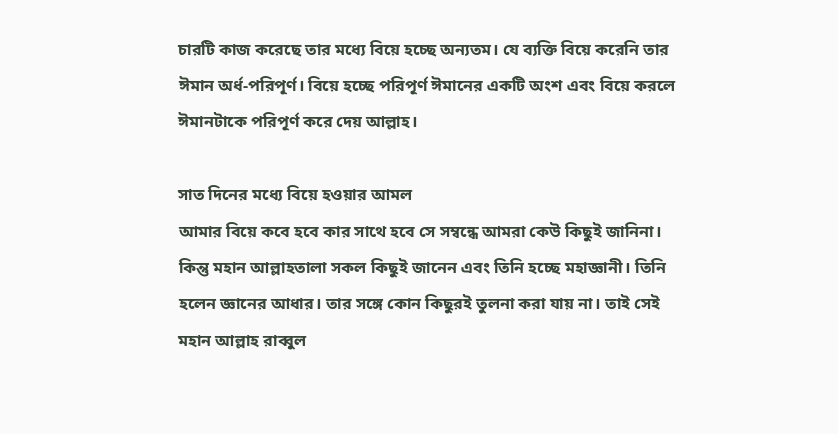চারটি কাজ করেছে তার মধ্যে বিয়ে হচ্ছে অন্যতম। যে ব্যক্তি বিয়ে করেনি তার ঈমান অর্ধ-পরিপূর্ণ। বিয়ে হচ্ছে পরিপূর্ণ ঈমানের একটি অংশ এবং বিয়ে করলে ঈমানটাকে পরিপূর্ণ করে দেয় আল্লাহ।

সাত দিনের মধ্যে বিয়ে হওয়ার আমল
আমার বিয়ে কবে হবে কার সাথে হবে সে সম্বন্ধে আমরা কেউ কিছুই জানিনা। কিন্তু মহান আল্লাহতালা সকল কিছুই জানেন এবং তিনি হচ্ছে মহাজ্ঞানী। তিনি হলেন জ্ঞানের আধার। তার সঙ্গে কোন কিছুরই তুলনা করা যায় না। তাই সেই মহান আল্লাহ রাব্বুল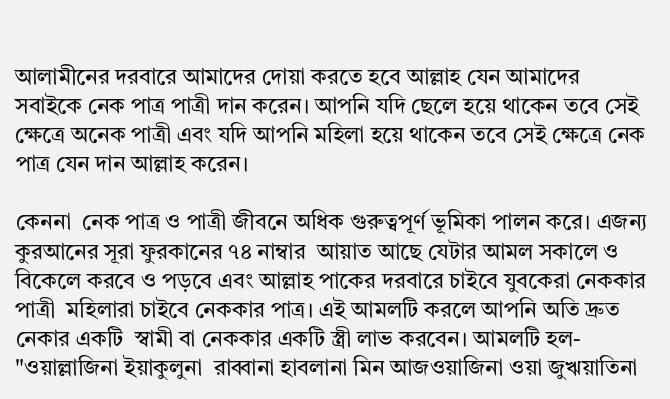আলামীনের দরবারে আমাদের দোয়া করতে হবে আল্লাহ যেন আমাদের সবাইকে নেক পাত্র পাত্রী দান করেন। আপনি যদি ছেলে হয়ে থাকেন তবে সেই ক্ষেত্রে অনেক পাত্রী এবং যদি আপনি মহিলা হয়ে থাকেন তবে সেই ক্ষেত্রে নেক পাত্র যেন দান আল্লাহ করেন।

কেননা  নেক পাত্র ও পাত্রী জীবনে অধিক গুরুত্বপূর্ণ ভূমিকা পালন করে। এজন্য কুরআনের সূরা ফুরকানের ৭৪ নাম্বার  আয়াত আছে যেটার আমল সকালে ও বিকেলে করবে ও পড়বে এবং আল্লাহ পাকের দরবারে চাইবে যুবকেরা নেককার পাত্রী  মহিলারা চাইবে নেককার পাত্র। এই আমলটি করলে আপনি অতি দ্রুত নেকার একটি  স্বামী বা নেককার একটি স্ত্রী লাভ করবেন। আমলটি হল- "ওয়াল্লাজিনা ইয়াকুলুনা  রাব্বানা হাবলানা মিন আজওয়াজিনা ওয়া জুঋয়াতিনা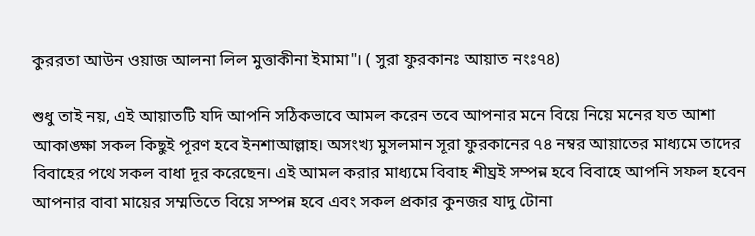কুররতা আউন ওয়াজ আলনা লিল মুত্তাকীনা ইমামা"। ( সুরা ফুরকানঃ আয়াত নংঃ৭৪)

শুধু তাই নয়, এই আয়াতটি যদি আপনি সঠিকভাবে আমল করেন তবে আপনার মনে বিয়ে নিয়ে মনের যত আশা  আকাঙ্ক্ষা সকল কিছুই পূরণ হবে ইনশাআল্লাহ। অসংখ্য মুসলমান সূরা ফুরকানের ৭৪ নম্বর আয়াতের মাধ্যমে তাদের বিবাহের পথে সকল বাধা দূর করেছেন। এই আমল করার মাধ্যমে বিবাহ শীঘ্রই সম্পন্ন হবে বিবাহে আপনি সফল হবেন আপনার বাবা মায়ের সম্মতিতে বিয়ে সম্পন্ন হবে এবং সকল প্রকার কুনজর যাদু টোনা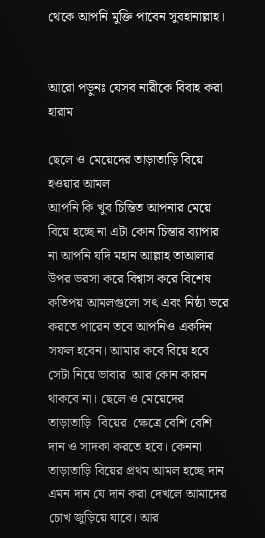থেকে আপনি মুক্তি পাবেন সুবহানাল্লাহ।


আরো পড়ুনঃ যেসব নারীকে বিবাহ করা হারাম

ছেলে ও মেয়েদের তাড়াতাড়ি বিয়ে হওয়ার আমল
আপনি কি খুব চিন্তিত আপনার মেয়ে বিয়ে হচ্ছে না এটা কোন চিন্তার ব্যাপার না আপনি যদি মহান আল্লাহ তাআলার উপর ভরসা করে বিশ্বাস করে বিশেষ কতিপয় আমলগুলো সৎ এবং নিষ্ঠা ভরে করতে পারেন তবে আপনিও একদিন সফল হবেন। আমার কবে বিয়ে হবে সেটা নিয়ে ভাবার  আর কোন কারন থাকবে না। ছেলে ও মেয়েদের তাড়াতাড়ি  বিয়ের  ক্ষেত্রে বেশি বেশি  দান ও সাদকা করতে হবে। কেননা তাড়াতাড়ি বিয়ের প্রথম আমল হচ্ছে দান এমন দান যে দান করা দেখলে আমাদের চোখ জুড়িয়ে যাবে। আর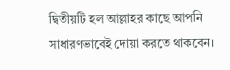দ্বিতীয়টি হল আল্লাহর কাছে আপনি সাধারণভাবেই দোয়া করতে থাকবেন।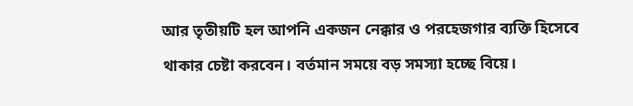আর তৃতীয়টি হল আপনি একজন নেক্কার ও পরহেজগার ব্যক্তি হিসেবে থাকার চেষ্টা করবেন। বর্তমান সময়ে বড় সমস্যা হচ্ছে বিয়ে।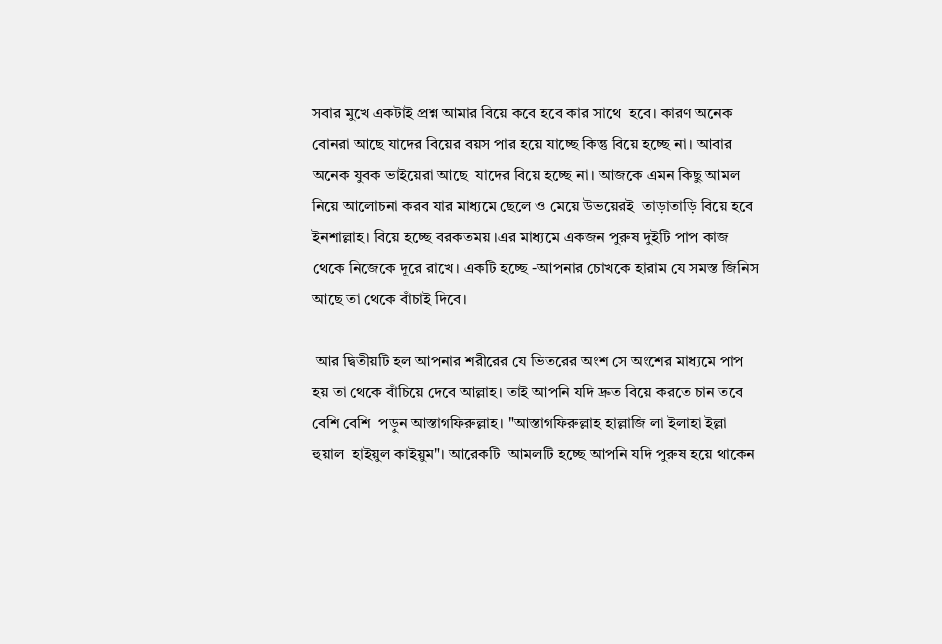সবার মুখে একটাই প্রশ্ন আমার বিয়ে কবে হবে কার সাথে  হবে। কারণ অনেক বোনরা আছে যাদের বিয়ের বয়স পার হয়ে যাচ্ছে কিন্তু বিয়ে হচ্ছে না। আবার অনেক যুবক ভাইয়েরা আছে  যাদের বিয়ে হচ্ছে না। আজকে এমন কিছু আমল নিয়ে আলোচনা করব যার মাধ্যমে ছেলে ও মেয়ে উভয়েরই  তাড়াতাড়ি বিয়ে হবে ইনশাল্লাহ। বিয়ে হচ্ছে বরকতময় ।এর মাধ্যমে একজন পুরুষ দুইটি পাপ কাজ থেকে নিজেকে দূরে রাখে। একটি হচ্ছে -আপনার চোখকে হারাম যে সমস্ত জিনিস আছে তা থেকে বাঁচাই দিবে।

 আর দ্বিতীয়টি হল আপনার শরীরের যে ভিতরের অংশ সে অংশের মাধ্যমে পাপ হয় তা থেকে বাঁচিয়ে দেবে আল্লাহ। তাই আপনি যদি দ্রুত বিয়ে করতে চান তবে বেশি বেশি  পড়ুন আস্তাগফিরুল্লাহ। "আস্তাগফিরুল্লাহ হাল্লাজি লা ইলাহা ইল্লা হুয়াল  হাইয়ুল কাইয়ুম"। আরেকটি  আমলটি হচ্ছে আপনি যদি পুরুষ হয়ে থাকেন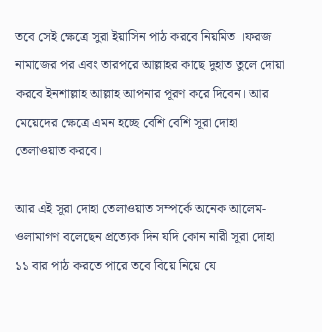তবে সেই ক্ষেত্রে সুরা ইয়াসিন পাঠ করবে নিয়মিত ।ফরজ নামাজের পর এবং তারপরে আল্লাহর কাছে দুহাত তুলে দোয়া করবে ইনশাল্লাহ আল্লাহ আপনার পূরণ করে দিবেন। আর মেয়েদের ক্ষেত্রে এমন হচ্ছে বেশি বেশি সূরা দোহা তেলাওয়াত করবে।

আর এই সূরা দোহা তেলাওয়াত সম্পর্কে অনেক আলেম-ওলামাগণ বলেছেন প্রত্যেক দিন যদি কোন নারী সূরা দোহা ১১ বার পাঠ করতে পারে তবে বিয়ে নিয়ে যে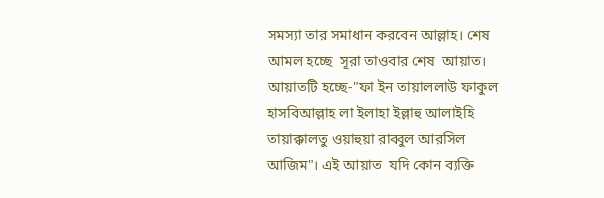সমস্যা তার সমাধান করবেন আল্লাহ। শেষ আমল হচ্ছে  সূরা তাওবার শেষ  আয়াত। আয়াতটি হচ্ছে-"ফা ইন তায়াললাউ ফাকুল হাসবিআল্লাহ লা ইলাহা ইল্লাহু আলাইহি তায়াক্কালতু ওয়াহুয়া রাব্বুল আরসিল আজিম"। এই আয়াত  যদি কোন ব্যক্তি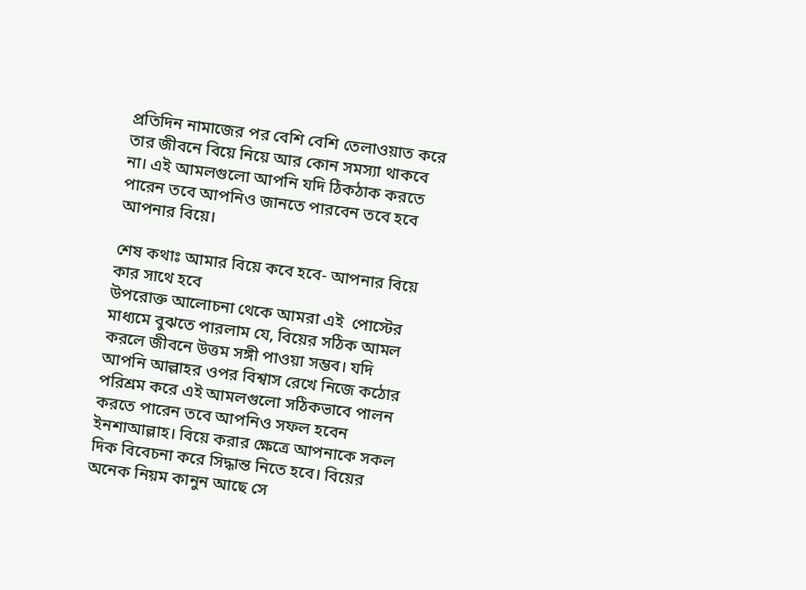প্রতিদিন নামাজের পর বেশি বেশি তেলাওয়াত করে তার জীবনে বিয়ে নিয়ে আর কোন সমস্যা থাকবে না। এই আমলগুলো আপনি যদি ঠিকঠাক করতে পারেন তবে আপনিও জানতে পারবেন তবে হবে আপনার বিয়ে।

শেষ কথাঃ আমার বিয়ে কবে হবে- আপনার বিয়ে কার সাথে হবে
উপরোক্ত আলোচনা থেকে আমরা এই  পোস্টের মাধ্যমে বুঝতে পারলাম যে, বিয়ের সঠিক আমল করলে জীবনে উত্তম সঙ্গী পাওয়া সম্ভব। যদি আপনি আল্লাহর ওপর বিশ্বাস রেখে নিজে কঠোর পরিশ্রম করে এই আমলগুলো সঠিকভাবে পালন করতে পারেন তবে আপনিও সফল হবেন ইনশাআল্লাহ। বিয়ে করার ক্ষেত্রে আপনাকে সকল দিক বিবেচনা করে সিদ্ধান্ত নিতে হবে। বিয়ের অনেক নিয়ম কানুন আছে সে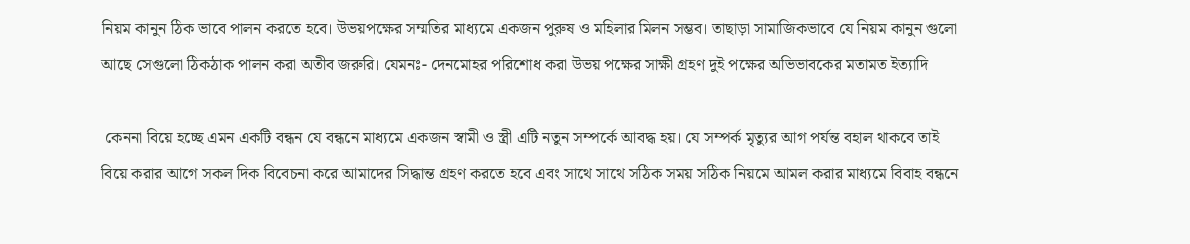নিয়ম কানুন ঠিক ভাবে পালন করতে হবে। উভয়পক্ষের সম্মতির মাধ্যমে একজন পুরুষ ও মহিলার মিলন সম্ভব। তাছাড়া সামাজিকভাবে যে নিয়ম কানুন গুলো আছে সেগুলো ঠিকঠাক পালন করা অতীব জরুরি। যেমনঃ- দেনমোহর পরিশোধ করা উভয় পক্ষের সাক্ষী গ্রহণ দুই পক্ষের অভিভাবকের মতামত ইত্যাদি

 কেননা বিয়ে হচ্ছে এমন একটি বন্ধন যে বন্ধনে মাধ্যমে একজন স্বামী ও স্ত্রী এটি নতুন সম্পর্কে আবদ্ধ হয়। যে সম্পর্ক মৃত্যুর আগ পর্যন্ত বহাল থাকবে তাই বিয়ে করার আগে সকল দিক বিবেচনা করে আমাদের সিদ্ধান্ত গ্রহণ করতে হবে এবং সাথে সাথে সঠিক সময় সঠিক নিয়মে আমল করার মাধ্যমে বিবাহ বন্ধনে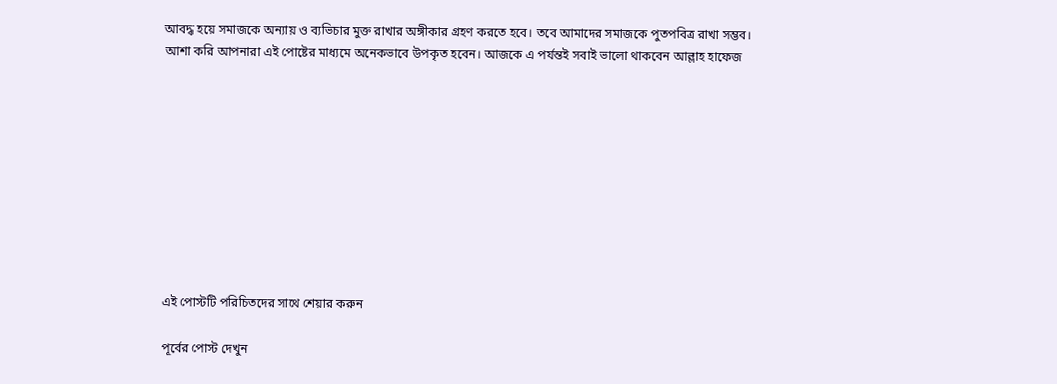আবদ্ধ হয়ে সমাজকে অন্যায় ও ব্যভিচার মুক্ত রাখার অঙ্গীকার গ্রহণ করতে হবে। তবে আমাদের সমাজকে পুতপবিত্র রাখা সম্ভব। আশা করি আপনারা এই পোষ্টের মাধ্যমে অনেকভাবে উপকৃত হবেন। আজকে এ পর্যন্তই সবাই ভালো থাকবেন আল্লাহ হাফেজ










এই পোস্টটি পরিচিতদের সাথে শেয়ার করুন

পূর্বের পোস্ট দেখুন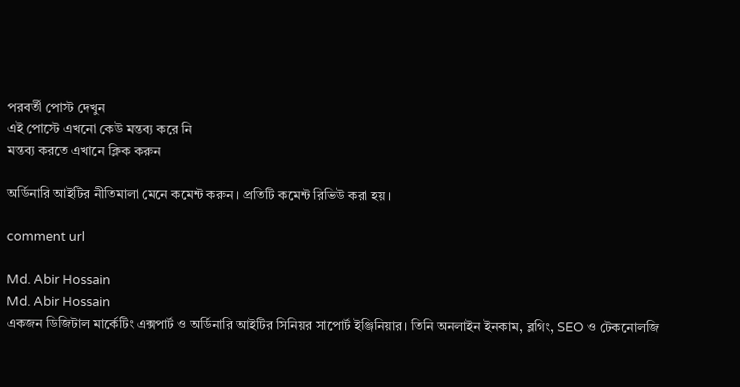পরবর্তী পোস্ট দেখুন
এই পোস্টে এখনো কেউ মন্তব্য করে নি
মন্তব্য করতে এখানে ক্লিক করুন

অর্ডিনারি আইটির নীতিমালা মেনে কমেন্ট করুন। প্রতিটি কমেন্ট রিভিউ করা হয়।

comment url

Md. Abir Hossain
Md. Abir Hossain
একজন ডিজিটাল মার্কেটিং এক্সপার্ট ও অর্ডিনারি আইটির সিনিয়র সাপোর্ট ইঞ্জিনিয়ার। তিনি অনলাইন ইনকাম, ব্লগিং, SEO ও টেকনোলজি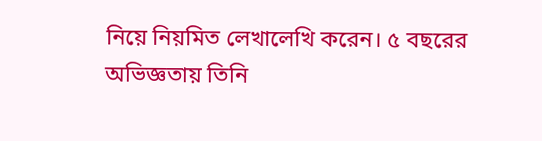নিয়ে নিয়মিত লেখালেখি করেন। ৫ বছরের অভিজ্ঞতায় তিনি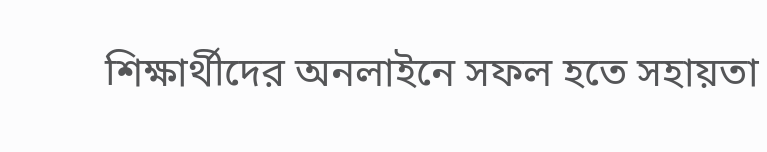শিক্ষার্থীদের অনলাইনে সফল হতে সহায়তা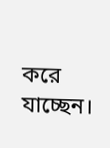করে যাচ্ছেন।